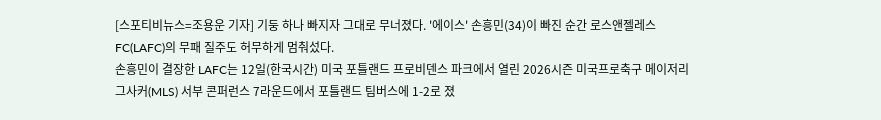[스포티비뉴스=조용운 기자] 기둥 하나 빠지자 그대로 무너졌다. '에이스' 손흥민(34)이 빠진 순간 로스앤젤레스FC(LAFC)의 무패 질주도 허무하게 멈춰섰다.
손흥민이 결장한 LAFC는 12일(한국시간) 미국 포틀랜드 프로비덴스 파크에서 열린 2026시즌 미국프로축구 메이저리그사커(MLS) 서부 콘퍼런스 7라운드에서 포틀랜드 팀버스에 1-2로 졌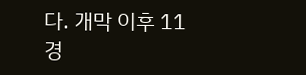다. 개막 이후 11경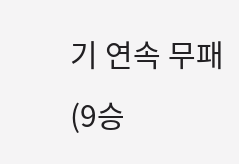기 연속 무패(9승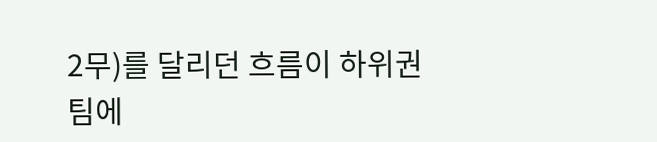2무)를 달리던 흐름이 하위권 팀에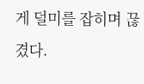게 덜미를 잡히며 끊겼다.